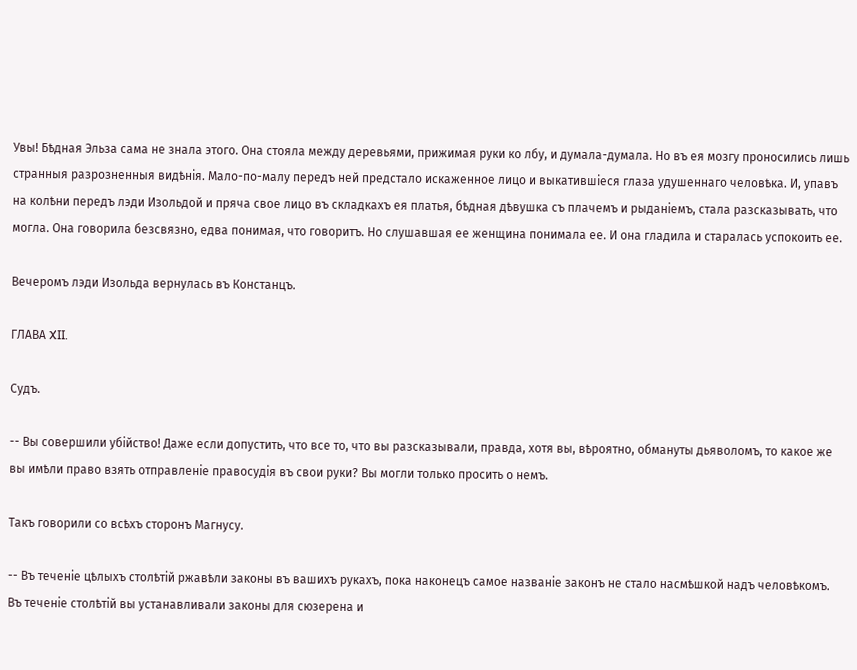Увы! Бѣдная Эльза сама не знала этого. Она стояла между деревьями, прижимая руки ко лбу, и думала-думала. Но въ ея мозгу проносились лишь странныя разрозненныя видѣнія. Мало-по-малу передъ ней предстало искаженное лицо и выкатившіеся глаза удушеннаго человѣка. И, упавъ на колѣни передъ лэди Изольдой и пряча свое лицо въ складкахъ ея платья, бѣдная дѣвушка съ плачемъ и рыданіемъ, стала разсказывать, что могла. Она говорила безсвязно, едва понимая, что говоритъ. Но слушавшая ее женщина понимала ее. И она гладила и старалась успокоить ее.

Вечеромъ лэди Изольда вернулась въ Констанцъ.

ГЛАВА XII.

Судъ.

-- Вы совершили убійство! Даже если допустить, что все то, что вы разсказывали, правда, хотя вы, вѣроятно, обмануты дьяволомъ, то какое же вы имѣли право взять отправленіе правосудія въ свои руки? Вы могли только просить о немъ.

Такъ говорили со всѣхъ сторонъ Магнусу.

-- Въ теченіе цѣлыхъ столѣтій ржавѣли законы въ вашихъ рукахъ, пока наконецъ самое названіе законъ не стало насмѣшкой надъ человѣкомъ. Въ теченіе столѣтій вы устанавливали законы для сюзерена и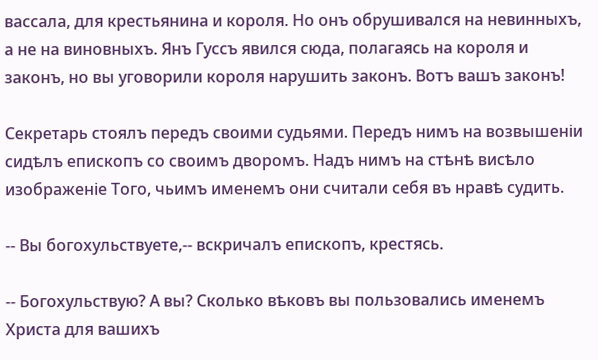вассала, для крестьянина и короля. Но онъ обрушивался на невинныхъ, а не на виновныхъ. Янъ Гуссъ явился сюда, полагаясь на короля и законъ, но вы уговорили короля нарушить законъ. Вотъ вашъ законъ!

Секретарь стоялъ передъ своими судьями. Передъ нимъ на возвышеніи сидѣлъ епископъ со своимъ дворомъ. Надъ нимъ на стѣнѣ висѣло изображеніе Того, чьимъ именемъ они считали себя въ нравѣ судить.

-- Вы богохульствуете,-- вскричалъ епископъ, крестясь.

-- Богохульствую? А вы? Сколько вѣковъ вы пользовались именемъ Христа для вашихъ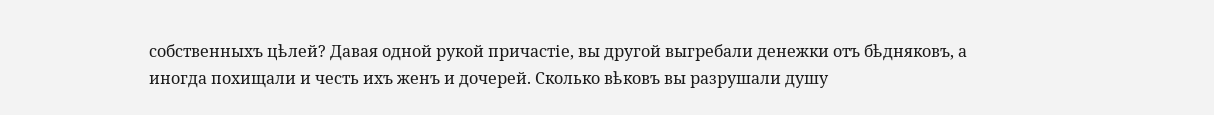собственныхъ цѣлей? Давая одной рукой причастіе, вы другой выгребали денежки отъ бѣдняковъ, а иногда похищали и честь ихъ женъ и дочерей. Сколько вѣковъ вы разрушали душу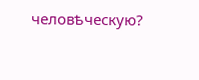человѣческую?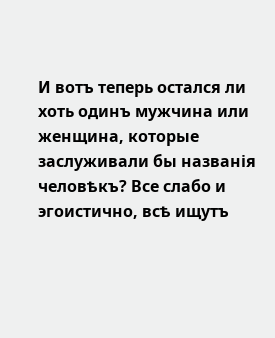И вотъ теперь остался ли хоть одинъ мужчина или женщина, которые заслуживали бы названія человѣкъ? Все слабо и эгоистично, всѣ ищутъ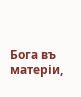Бога въ матеріи,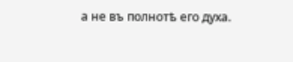а не въ полнотѣ его духа.